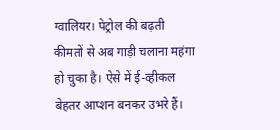ग्वालियर। पेट्रोल की बढ़ती कीमतों से अब गाड़ी चलाना महंगा हो चुका है। ऐसे में ई-व्हीकल बेहतर आप्शन बनकर उभरे हैं।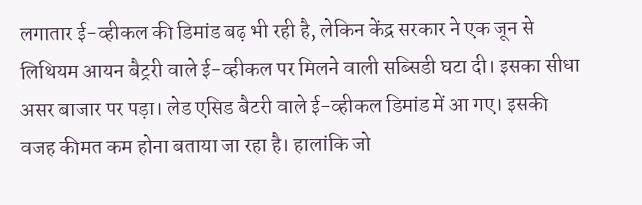लगातार ई-व्हीकल की डिमांड बढ़ भी रही है, लेकिन केंद्र सरकार ने एक जून से लिथियम आयन बैट्ररी वाले ई-व्हीकल पर मिलने वाली सब्सिडी घटा दी। इसका सीधा असर बाजार पर पड़ा। लेड एसिड बैटरी वाले ई-व्हीकल डिमांड में आ गए। इसकी वजह कीमत कम होना बताया जा रहा है। हालांकि जो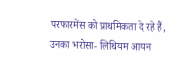परफारमेंस को प्राथमिकता दे रहे हैं, उनका भरोसा- लिथियम आयन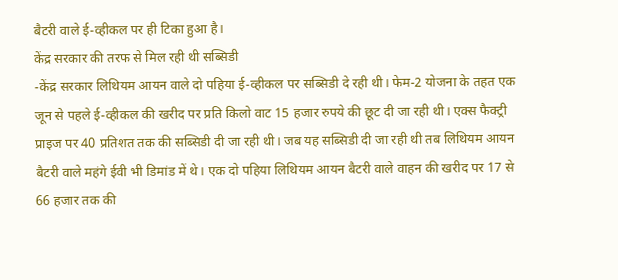बैटरी वाले ई-व्हीकल पर ही टिका हुआ है।
केंद्र सरकार की तरफ से मिल रही थी सब्सिडी
-केंद्र सरकार लिथियम आयन वाले दो पहिया ई-व्हीकल पर सब्सिडी दे रही थी। फेम-2 योजना के तहत एक जून से पहले ई-व्हीकल की खरीद पर प्रति किलो वाट 15 हजार रुपये की छूट दी जा रही थी। एक्स फैक्ट्री प्राइज पर 40 प्रतिशत तक की सब्सिडी दी जा रही थी। जब यह सब्सिडी दी जा रही थी तब लिथियम आयन बैटरी वाले महंगे ईवी भी डिमांड में थे। एक दो पहिया लिथियम आयन बैटरी वाले वाहन की खरीद पर 17 से 66 हजार तक की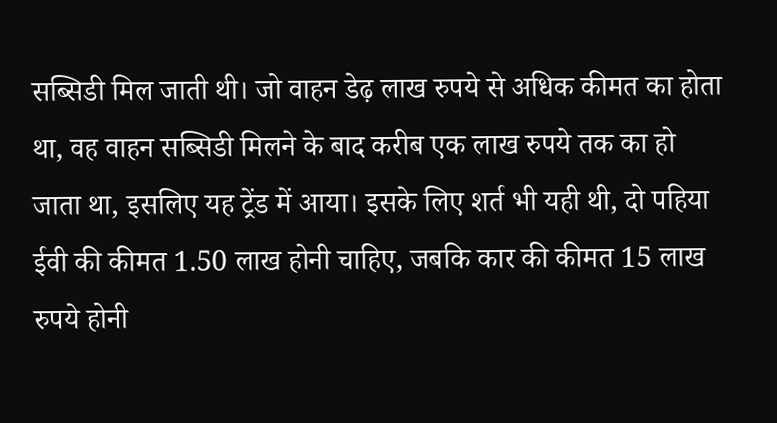सब्सिडी मिल जाती थी। जो वाहन डेढ़ लाख रुपये से अधिक कीमत का होता था, वह वाहन सब्सिडी मिलने के बाद करीब एक लाख रुपये तक का हो जाता था, इसलिए यह ट्रेंड में आया। इसके लिए शर्त भी यही थी, दो पहिया ईवी की कीमत 1.50 लाख होनी चाहिए, जबकि कार की कीमत 15 लाख रुपये होनी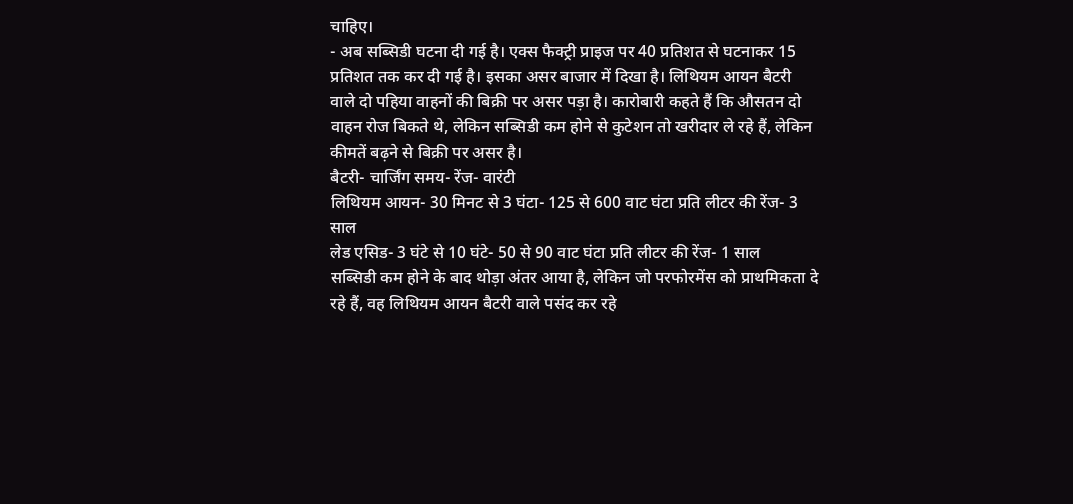चाहिए।
- अब सब्सिडी घटना दी गई है। एक्स फैक्ट्री प्राइज पर 40 प्रतिशत से घटनाकर 15 प्रतिशत तक कर दी गई है। इसका असर बाजार में दिखा है। लिथियम आयन बैटरी वाले दो पहिया वाहनों की बिक्री पर असर पड़ा है। कारोबारी कहते हैं कि औसतन दो वाहन रोज बिकते थे, लेकिन सब्सिडी कम होने से कुटेशन तो खरीदार ले रहे हैं, लेकिन कीमतें बढ़ने से बिक्री पर असर है।
बैटरी- चार्जिंग समय- रेंज- वारंटी
लिथियम आयन- 30 मिनट से 3 घंटा- 125 से 600 वाट घंटा प्रति लीटर की रेंज- 3 साल
लेड एसिड- 3 घंटे से 10 घंटे- 50 से 90 वाट घंटा प्रति लीटर की रेंज- 1 साल
सब्सिडी कम होने के बाद थोड़ा अंतर आया है, लेकिन जो परफोरमेंस को प्राथमिकता दे रहे हैं, वह लिथियम आयन बैटरी वाले पसंद कर रहे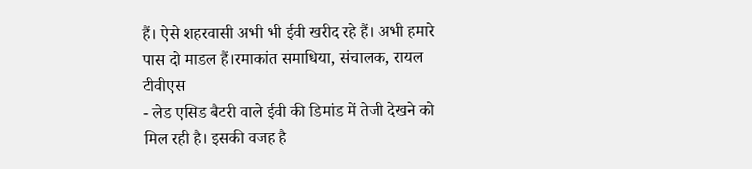हैं। ऐसे शहरवासी अभी भी ईवी खरीद रहे हैं। अभी हमारे पास दो माडल हैं।रमाकांत समाधिया, संचालक, रायल टीवीएस
- लेड एसिड बैटरी वाले ईवी की डिमांड में तेजी देखने को मिल रही है। इसकी वजह है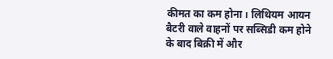कीमत का कम होना। लिथियम आयन बैटरी वाले वाहनों पर सब्सिडी कम होने के बाद बिक्री में और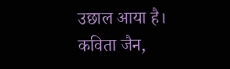उछाल आया है।
कविता जैन,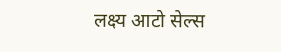लक्ष्य आटो सेल्स